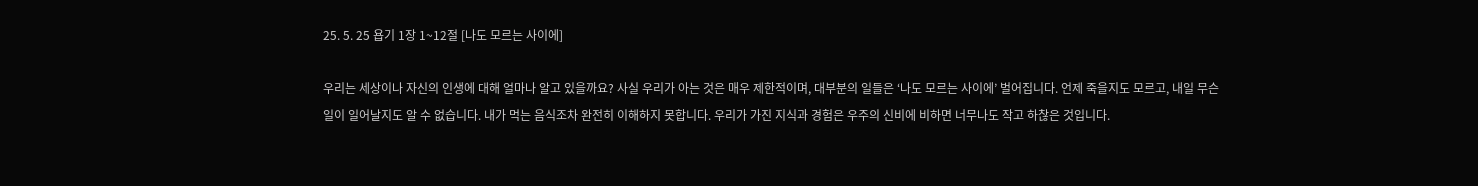25. 5. 25 욥기 1장 1~12절 [나도 모르는 사이에]

우리는 세상이나 자신의 인생에 대해 얼마나 알고 있을까요? 사실 우리가 아는 것은 매우 제한적이며, 대부분의 일들은 ‘나도 모르는 사이에’ 벌어집니다. 언제 죽을지도 모르고, 내일 무슨 일이 일어날지도 알 수 없습니다. 내가 먹는 음식조차 완전히 이해하지 못합니다. 우리가 가진 지식과 경험은 우주의 신비에 비하면 너무나도 작고 하찮은 것입니다.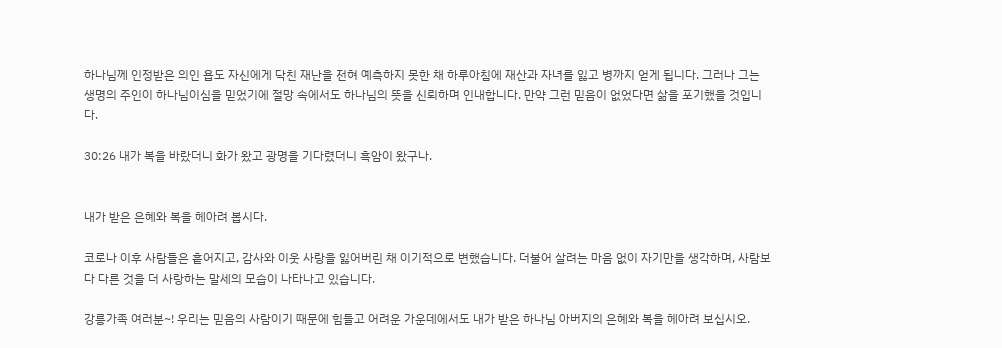하나님께 인정받은 의인 욥도 자신에게 닥친 재난을 전혀 예측하지 못한 채 하루아침에 재산과 자녀를 잃고 병까지 얻게 됩니다. 그러나 그는 생명의 주인이 하나님이심을 믿었기에 절망 속에서도 하나님의 뜻을 신뢰하며 인내합니다. 만약 그런 믿음이 없었다면 삶을 포기했을 것입니다.

30:26 내가 복을 바랐더니 화가 왔고 광명을 기다렸더니 흑암이 왔구나.


내가 받은 은혜와 복을 헤아려 봅시다.

코로나 이후 사람들은 흩어지고, 감사와 이웃 사랑을 잃어버린 채 이기적으로 변했습니다. 더불어 살려는 마음 없이 자기만을 생각하며, 사람보다 다른 것을 더 사랑하는 말세의 모습이 나타나고 있습니다.

강릉가족 여러분~! 우리는 믿음의 사람이기 때문에 힘들고 어려운 가운데에서도 내가 받은 하나님 아버지의 은혜와 복을 헤아려 보십시오.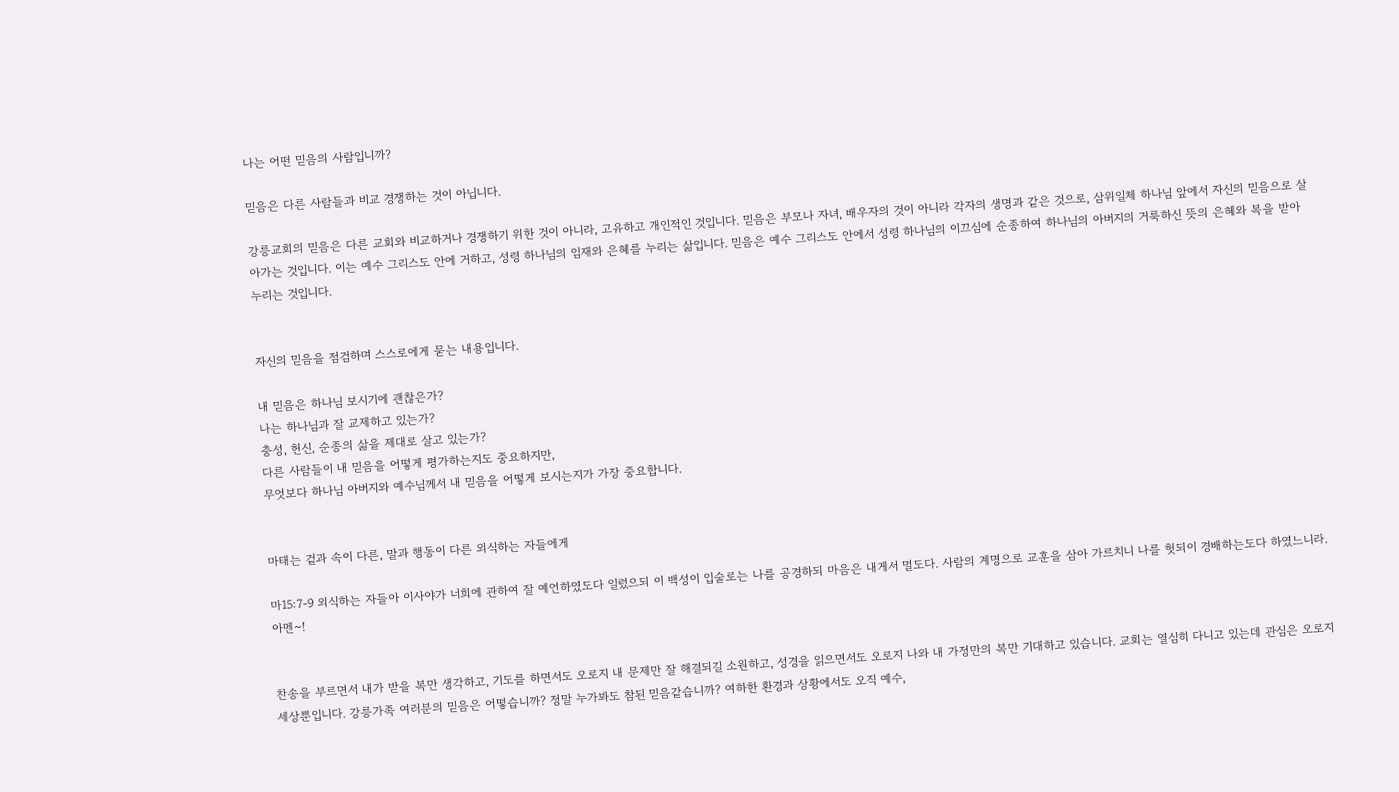나는 어떤 믿음의 사람입니까?

믿음은 다른 사람들과 비교 경쟁하는 것이 아닙니다.

강릉교회의 믿음은 다른 교회와 비교하거나 경쟁하기 위한 것이 아니라, 고유하고 개인적인 것입니다. 믿음은 부모나 자녀, 배우자의 것이 아니라 각자의 생명과 같은 것으로, 삼위일체 하나님 앞에서 자신의 믿음으로 살아가는 것입니다. 이는 예수 그리스도 안에 거하고, 성령 하나님의 임재와 은혜를 누리는 삶입니다. 믿음은 예수 그리스도 안에서 성령 하나님의 이끄심에 순종하여 하나님의 아버지의 거룩하신 뜻의 은혜와 복을 받아 누리는 것입니다.


자신의 믿음을 점검하며 스스로에게 묻는 내용입니다.

내 믿음은 하나님 보시기에 괜찮은가?
나는 하나님과 잘 교제하고 있는가?
충성, 헌신, 순종의 삶을 제대로 살고 있는가?
다른 사람들이 내 믿음을 어떻게 평가하는지도 중요하지만,
무엇보다 하나님 아버지와 예수님께서 내 믿음을 어떻게 보시는지가 가장 중요합니다.


마태는 겉과 속이 다른, 말과 행동이 다른 외식하는 자들에게

마15:7-9 외식하는 자들아 이사야가 너희에 관하여 잘 예언하였도다 일렀으되 이 백성이 입술로는 나를 공경하되 마음은 내게서 멀도다. 사람의 계명으로 교훈을 삼아 가르치니 나를 헛되이 경배하는도다 하였느니라. 아멘~!


찬송을 부르면서 내가 받을 복만 생각하고, 기도를 하면서도 오로지 내 문제만 잘 해결되길 소원하고, 성경을 읽으면서도 오로지 나와 내 가정만의 복만 기대하고 있습니다. 교회는 열심히 다니고 있는데 관심은 오로지 세상뿐입니다. 강릉가족 여러분의 믿음은 어떻습니까? 정말 누가봐도 참된 믿음같습니까? 여하한 환경과 상황에서도 오직 예수,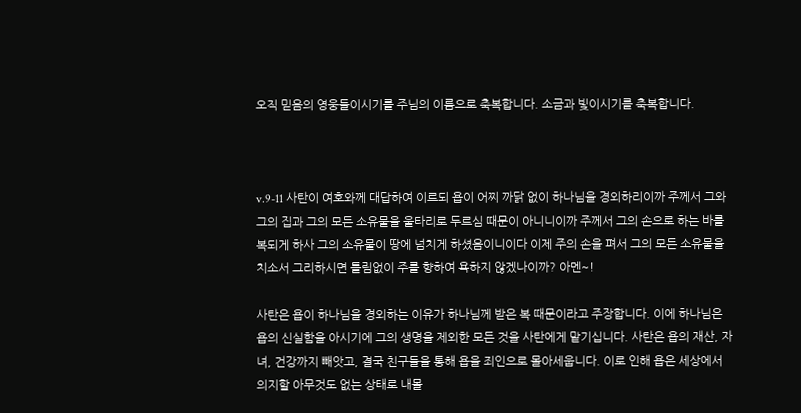오직 믿음의 영웅들이시기를 주님의 이름으로 축복합니다. 소금과 빛이시기를 축복합니다.



v.9-11 사탄이 여호와께 대답하여 이르되 욥이 어찌 까닭 없이 하나님을 경외하리이까 주께서 그와 그의 집과 그의 모든 소유물을 울타리로 두르심 때문이 아니니이까 주께서 그의 손으로 하는 바를 복되게 하사 그의 소유물이 땅에 넘치게 하셨음이니이다 이제 주의 손을 펴서 그의 모든 소유물을 치소서 그리하시면 틀림없이 주를 향하여 욕하지 않겠나이까? 아멘~!

사탄은 욥이 하나님을 경외하는 이유가 하나님께 받은 복 때문이라고 주장합니다. 이에 하나님은 욥의 신실함을 아시기에 그의 생명을 제외한 모든 것을 사탄에게 맡기십니다. 사탄은 욥의 재산, 자녀, 건강까지 빼앗고, 결국 친구들을 통해 욥을 죄인으로 몰아세웁니다. 이로 인해 욥은 세상에서 의지할 아무것도 없는 상태로 내몰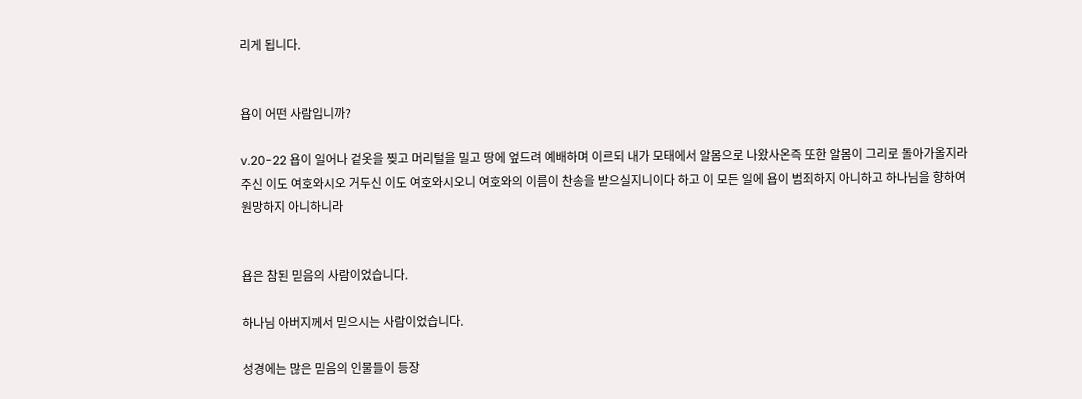리게 됩니다.


욥이 어떤 사람입니까?

v.20-22 욥이 일어나 겉옷을 찢고 머리털을 밀고 땅에 엎드려 예배하며 이르되 내가 모태에서 알몸으로 나왔사온즉 또한 알몸이 그리로 돌아가올지라 주신 이도 여호와시오 거두신 이도 여호와시오니 여호와의 이름이 찬송을 받으실지니이다 하고 이 모든 일에 욥이 범죄하지 아니하고 하나님을 향하여 원망하지 아니하니라


욥은 참된 믿음의 사람이었습니다.

하나님 아버지께서 믿으시는 사람이었습니다.

성경에는 많은 믿음의 인물들이 등장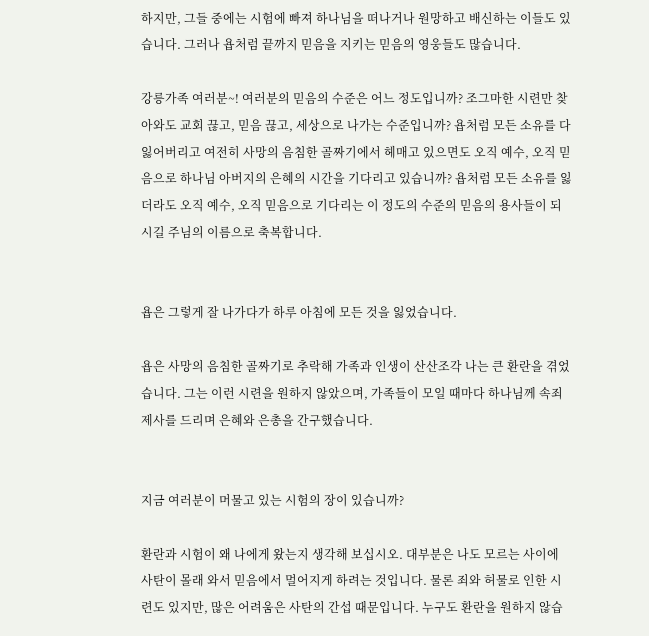하지만, 그들 중에는 시험에 빠져 하나님을 떠나거나 원망하고 배신하는 이들도 있습니다. 그러나 욥처럼 끝까지 믿음을 지키는 믿음의 영웅들도 많습니다.

강릉가족 여러분~! 여러분의 믿음의 수준은 어느 정도입니까? 조그마한 시련만 찾아와도 교회 끊고, 믿음 끊고, 세상으로 나가는 수준입니까? 욥처럼 모든 소유를 다 잃어버리고 여전히 사망의 음침한 골짜기에서 헤매고 있으면도 오직 예수, 오직 믿음으로 하나님 아버지의 은혜의 시간을 기다리고 있습니까? 욥처럼 모든 소유를 잃더라도 오직 예수, 오직 믿음으로 기다리는 이 정도의 수준의 믿음의 용사들이 되시길 주님의 이름으로 축복합니다.


욥은 그렇게 잘 나가다가 하루 아침에 모든 것을 잃었습니다.

욥은 사망의 음침한 골짜기로 추락해 가족과 인생이 산산조각 나는 큰 환란을 겪었습니다. 그는 이런 시련을 원하지 않았으며, 가족들이 모일 때마다 하나님께 속죄 제사를 드리며 은혜와 은총을 간구했습니다.


지금 여러분이 머물고 있는 시험의 장이 있습니까?

환란과 시험이 왜 나에게 왔는지 생각해 보십시오. 대부분은 나도 모르는 사이에 사탄이 몰래 와서 믿음에서 멀어지게 하려는 것입니다. 물론 죄와 허물로 인한 시련도 있지만, 많은 어려움은 사탄의 간섭 때문입니다. 누구도 환란을 원하지 않습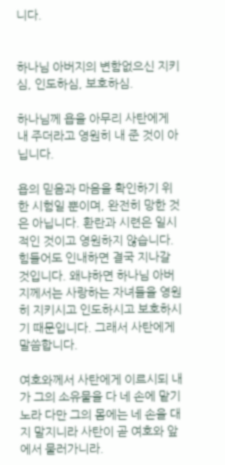니다.


하나님 아버지의 변함없으신 지키심, 인도하심, 보호하심.

하나님께 욥을 아무리 사탄에게 내 주더라고 영원히 내 준 것이 아닙니다.

욥의 믿음과 마음을 확인하기 위한 시험일 뿐이며, 완전히 망한 것은 아닙니다. 환란과 시련은 일시적인 것이고 영원하지 않습니다. 힘들어도 인내하면 결국 지나갈 것입니다. 왜냐하면 하나님 아버지께서는 사랑하는 자녀들을 영원히 지키시고 인도하시고 보호하시기 때문입니다. 그래서 사탄에게 말씀합니다.

여호와께서 사탄에게 이르시되 내가 그의 소유물을 다 네 손에 맡기노라 다만 그의 몸에는 네 손을 대지 말지니라 사탄이 곧 여호와 앞에서 물러가니라.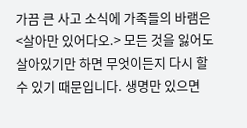가끔 큰 사고 소식에 가족들의 바램은 <살아만 있어다오.> 모든 것을 잃어도 살아있기만 하면 무엇이든지 다시 할 수 있기 때문입니다. 생명만 있으면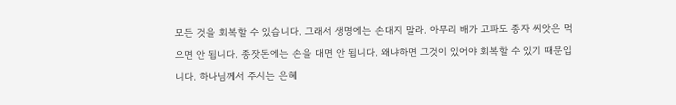모든 것을 회복할 수 있습니다. 그래서 생명에는 손대지 말라. 아무리 배가 고파도 종자 씨앗은 먹으면 안 됩니다. 종잣돈에는 손을 대면 안 됩니다. 왜냐하면 그것이 있어야 회복할 수 있기 때문입니다. 하나님께서 주시는 은혜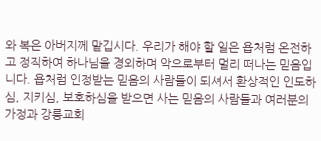와 복은 아버지께 맡깁시다. 우리가 해야 할 일은 욥처럼 온전하고 정직하여 하나님을 경외하며 악으로부터 멀리 떠나는 믿음입니다. 욥처럼 인정받는 믿음의 사람들이 되셔서 환상적인 인도하심, 지키심, 보호하심을 받으면 사는 믿음의 사람들과 여러분의 가정과 강릉교회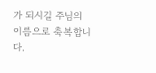가 되시길 주님의 이름으로 축복합니다.